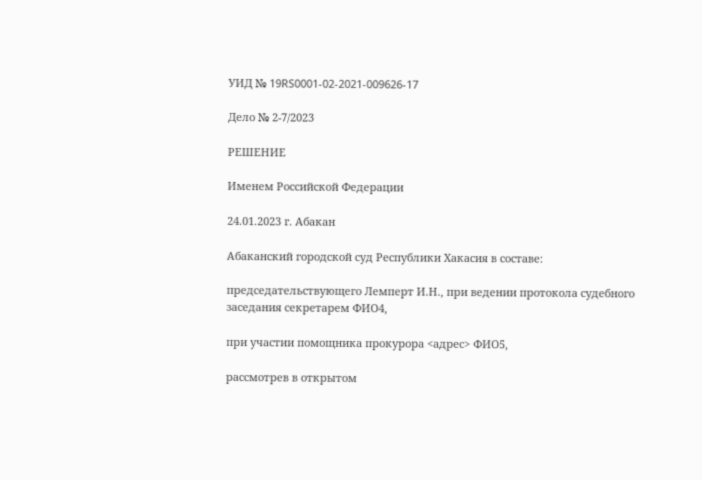УИД № 19RS0001-02-2021-009626-17

Дело № 2-7/2023

РЕШЕНИЕ

Именем Российской Федерации

24.01.2023 г. Абакан

Абаканский городской суд Республики Хакасия в составе:

председательствующего Лемперт И.Н., при ведении протокола судебного заседания секретарем ФИО4,

при участии помощника прокурора <адрес> ФИО5,

рассмотрев в открытом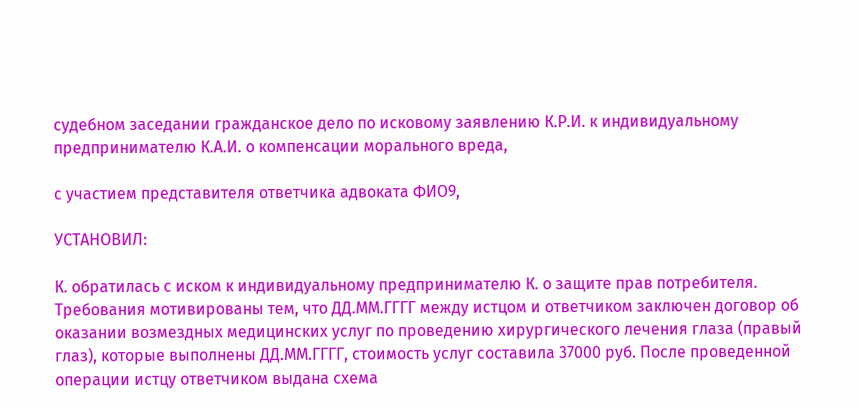судебном заседании гражданское дело по исковому заявлению К.Р.И. к индивидуальному предпринимателю К.А.И. о компенсации морального вреда,

с участием представителя ответчика адвоката ФИО9,

УСТАНОВИЛ:

К. обратилась с иском к индивидуальному предпринимателю К. о защите прав потребителя. Требования мотивированы тем, что ДД.ММ.ГГГГ между истцом и ответчиком заключен договор об оказании возмездных медицинских услуг по проведению хирургического лечения глаза (правый глаз), которые выполнены ДД.ММ.ГГГГ, стоимость услуг составила 37000 руб. После проведенной операции истцу ответчиком выдана схема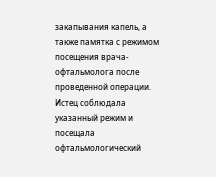закапывания капель, а также памятка с режимом посещения врача-офтальмолога после проведенной операции. Истец соблюдала указанный режим и посещала офтальмологический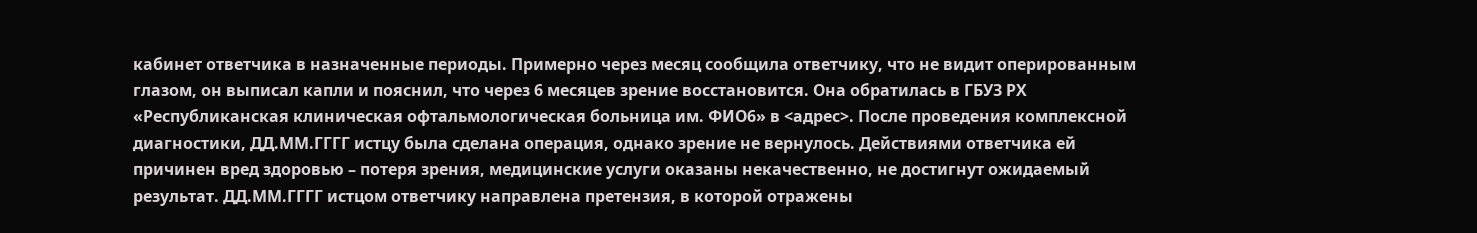кабинет ответчика в назначенные периоды. Примерно через месяц сообщила ответчику, что не видит оперированным глазом, он выписал капли и пояснил, что через 6 месяцев зрение восстановится. Она обратилась в ГБУЗ РХ «Республиканская клиническая офтальмологическая больница им. ФИО6» в <адрес>. После проведения комплексной диагностики, ДД.ММ.ГГГГ истцу была сделана операция, однако зрение не вернулось. Действиями ответчика ей причинен вред здоровью – потеря зрения, медицинские услуги оказаны некачественно, не достигнут ожидаемый результат. ДД.ММ.ГГГГ истцом ответчику направлена претензия, в которой отражены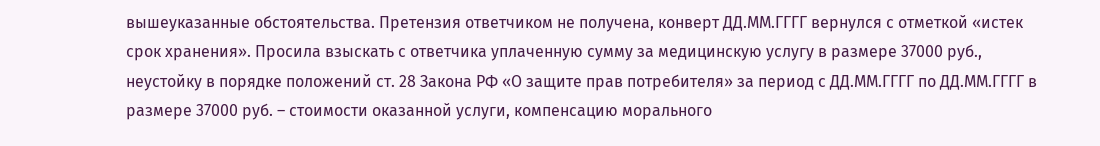вышеуказанные обстоятельства. Претензия ответчиком не получена, конверт ДД.ММ.ГГГГ вернулся с отметкой «истек срок хранения». Просила взыскать с ответчика уплаченную сумму за медицинскую услугу в размере 37000 руб., неустойку в порядке положений ст. 28 Закона РФ «О защите прав потребителя» за период с ДД.ММ.ГГГГ по ДД.ММ.ГГГГ в размере 37000 руб. – стоимости оказанной услуги, компенсацию морального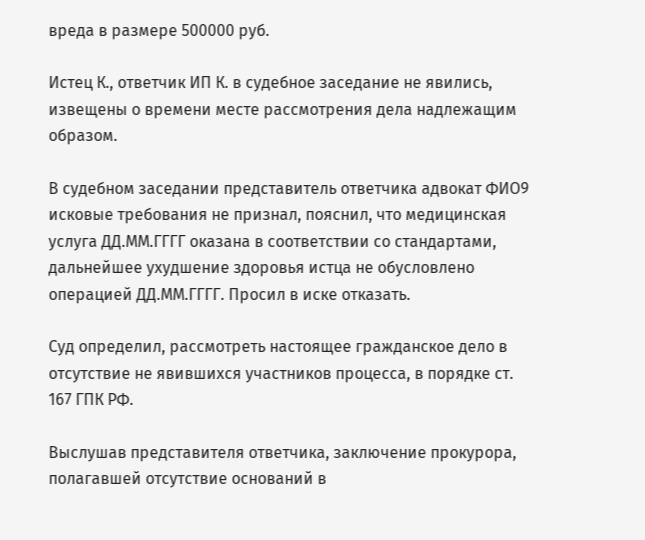вреда в размере 500000 руб.

Истец К., ответчик ИП К. в судебное заседание не явились, извещены о времени месте рассмотрения дела надлежащим образом.

В судебном заседании представитель ответчика адвокат ФИО9 исковые требования не признал, пояснил, что медицинская услуга ДД.ММ.ГГГГ оказана в соответствии со стандартами, дальнейшее ухудшение здоровья истца не обусловлено операцией ДД.ММ.ГГГГ. Просил в иске отказать.

Суд определил, рассмотреть настоящее гражданское дело в отсутствие не явившихся участников процесса, в порядке ст. 167 ГПК РФ.

Выслушав представителя ответчика, заключение прокурора, полагавшей отсутствие оснований в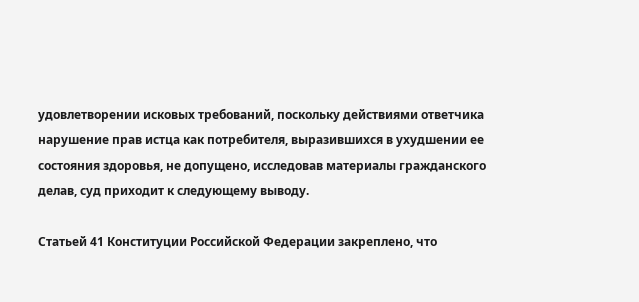удовлетворении исковых требований, поскольку действиями ответчика нарушение прав истца как потребителя, выразившихся в ухудшении ее состояния здоровья, не допущено, исследовав материалы гражданского делав, суд приходит к следующему выводу.

Статьей 41 Конституции Российской Федерации закреплено, что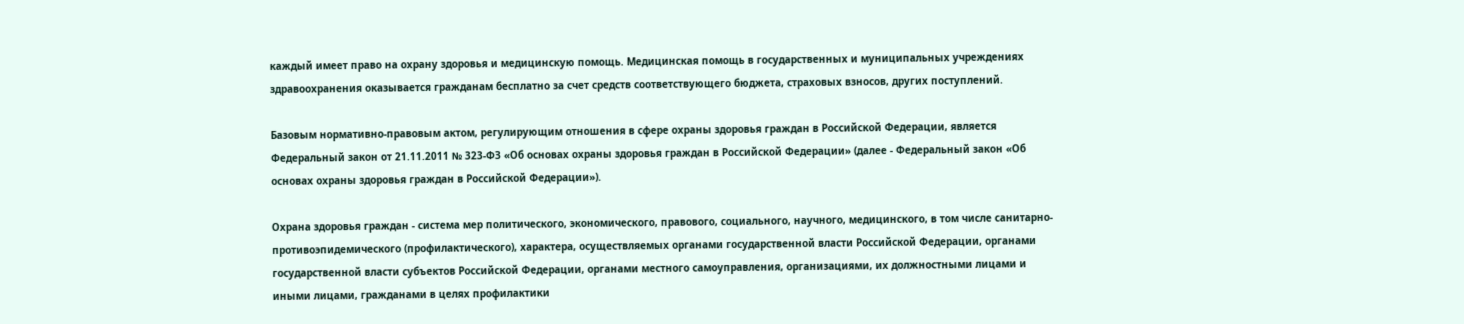каждый имеет право на охрану здоровья и медицинскую помощь. Медицинская помощь в государственных и муниципальных учреждениях здравоохранения оказывается гражданам бесплатно за счет средств соответствующего бюджета, страховых взносов, других поступлений.

Базовым нормативно-правовым актом, регулирующим отношения в сфере охраны здоровья граждан в Российской Федерации, является Федеральный закон от 21.11.2011 № 323-ФЗ «Об основах охраны здоровья граждан в Российской Федерации» (далее - Федеральный закон «Об основах охраны здоровья граждан в Российской Федерации»).

Охрана здоровья граждан - система мер политического, экономического, правового, социального, научного, медицинского, в том числе санитарно-противоэпидемического (профилактического), характера, осуществляемых органами государственной власти Российской Федерации, органами государственной власти субъектов Российской Федерации, органами местного самоуправления, организациями, их должностными лицами и иными лицами, гражданами в целях профилактики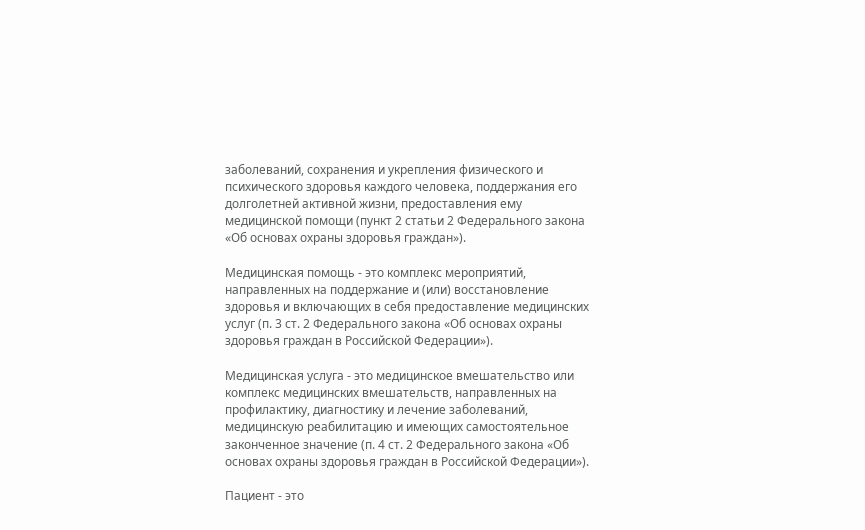заболеваний, сохранения и укрепления физического и психического здоровья каждого человека, поддержания его долголетней активной жизни, предоставления ему медицинской помощи (пункт 2 статьи 2 Федерального закона «Об основах охраны здоровья граждан»).

Медицинская помощь - это комплекс мероприятий, направленных на поддержание и (или) восстановление здоровья и включающих в себя предоставление медицинских услуг (п. 3 ст. 2 Федерального закона «Об основах охраны здоровья граждан в Российской Федерации»).

Медицинская услуга - это медицинское вмешательство или комплекс медицинских вмешательств, направленных на профилактику, диагностику и лечение заболеваний, медицинскую реабилитацию и имеющих самостоятельное законченное значение (п. 4 ст. 2 Федерального закона «Об основах охраны здоровья граждан в Российской Федерации»).

Пациент - это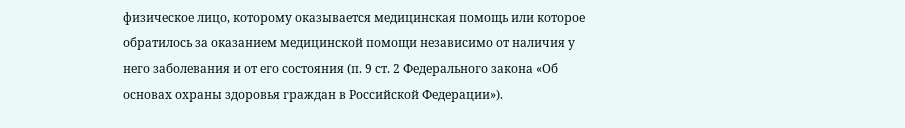физическое лицо, которому оказывается медицинская помощь или которое обратилось за оказанием медицинской помощи независимо от наличия у него заболевания и от его состояния (п. 9 ст. 2 Федерального закона «Об основах охраны здоровья граждан в Российской Федерации»).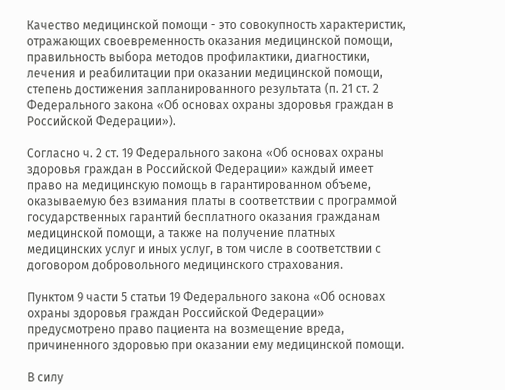Качество медицинской помощи - это совокупность характеристик, отражающих своевременность оказания медицинской помощи, правильность выбора методов профилактики, диагностики, лечения и реабилитации при оказании медицинской помощи, степень достижения запланированного результата (п. 21 ст. 2 Федерального закона «Об основах охраны здоровья граждан в Российской Федерации»).

Согласно ч. 2 ст. 19 Федерального закона «Об основах охраны здоровья граждан в Российской Федерации» каждый имеет право на медицинскую помощь в гарантированном объеме, оказываемую без взимания платы в соответствии с программой государственных гарантий бесплатного оказания гражданам медицинской помощи, а также на получение платных медицинских услуг и иных услуг, в том числе в соответствии с договором добровольного медицинского страхования.

Пунктом 9 части 5 статьи 19 Федерального закона «Об основах охраны здоровья граждан Российской Федерации» предусмотрено право пациента на возмещение вреда, причиненного здоровью при оказании ему медицинской помощи.

В силу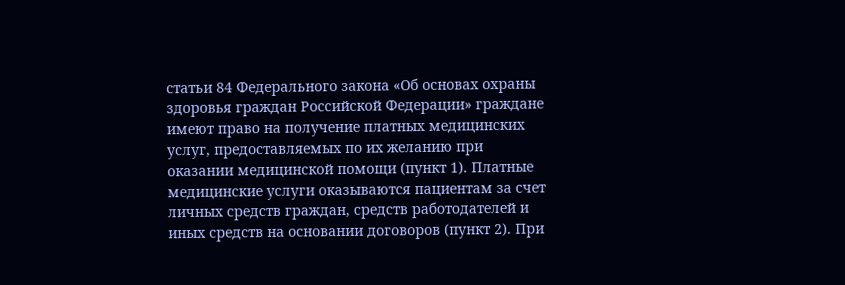статьи 84 Федерального закона «Об основах охраны здоровья граждан Российской Федерации» граждане имеют право на получение платных медицинских услуг, предоставляемых по их желанию при оказании медицинской помощи (пункт 1). Платные медицинские услуги оказываются пациентам за счет личных средств граждан, средств работодателей и иных средств на основании договоров (пункт 2). При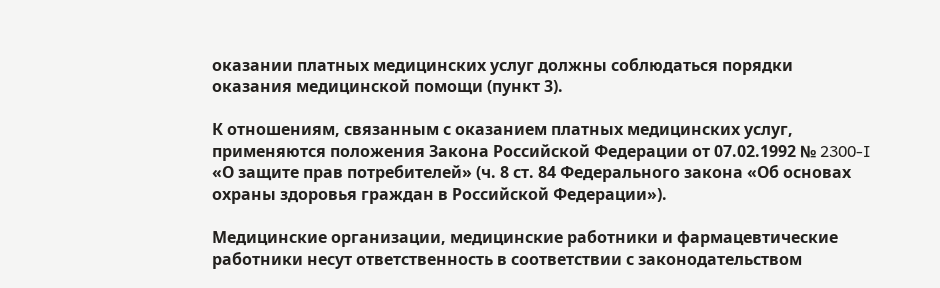оказании платных медицинских услуг должны соблюдаться порядки оказания медицинской помощи (пункт 3).

К отношениям, связанным с оказанием платных медицинских услуг, применяются положения Закона Российской Федерации от 07.02.1992 № 2300-I «О защите прав потребителей» (ч. 8 ст. 84 Федерального закона «Об основах охраны здоровья граждан в Российской Федерации»).

Медицинские организации, медицинские работники и фармацевтические работники несут ответственность в соответствии с законодательством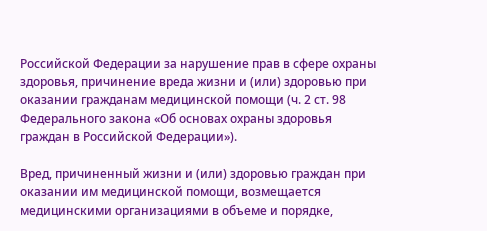Российской Федерации за нарушение прав в сфере охраны здоровья, причинение вреда жизни и (или) здоровью при оказании гражданам медицинской помощи (ч. 2 ст. 98 Федерального закона «Об основах охраны здоровья граждан в Российской Федерации»).

Вред, причиненный жизни и (или) здоровью граждан при оказании им медицинской помощи, возмещается медицинскими организациями в объеме и порядке,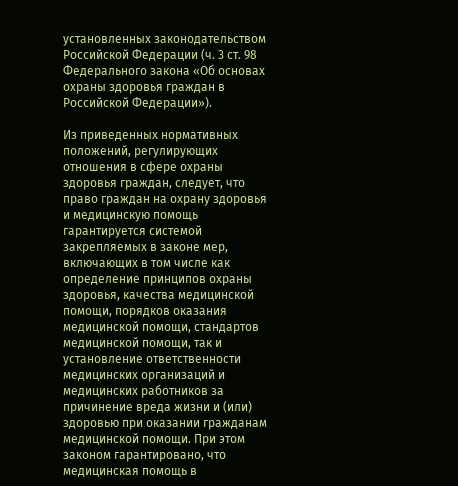установленных законодательством Российской Федерации (ч. 3 ст. 98 Федерального закона «Об основах охраны здоровья граждан в Российской Федерации»).

Из приведенных нормативных положений, регулирующих отношения в сфере охраны здоровья граждан, следует, что право граждан на охрану здоровья и медицинскую помощь гарантируется системой закрепляемых в законе мер, включающих в том числе как определение принципов охраны здоровья, качества медицинской помощи, порядков оказания медицинской помощи, стандартов медицинской помощи, так и установление ответственности медицинских организаций и медицинских работников за причинение вреда жизни и (или) здоровью при оказании гражданам медицинской помощи. При этом законом гарантировано, что медицинская помощь в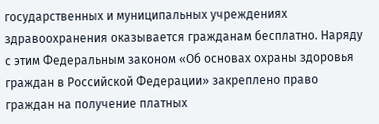государственных и муниципальных учреждениях здравоохранения оказывается гражданам бесплатно. Наряду с этим Федеральным законом «Об основах охраны здоровья граждан в Российской Федерации» закреплено право граждан на получение платных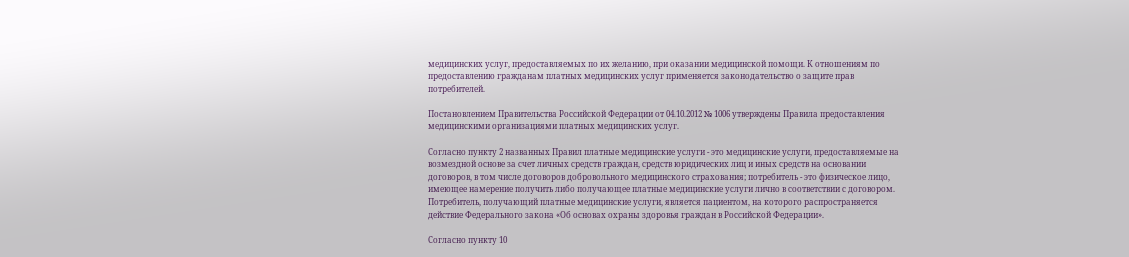медицинских услуг, предоставляемых по их желанию, при оказании медицинской помощи. К отношениям по предоставлению гражданам платных медицинских услуг применяется законодательство о защите прав потребителей.

Постановлением Правительства Российской Федерации от 04.10.2012 № 1006 утверждены Правила предоставления медицинскими организациями платных медицинских услуг.

Согласно пункту 2 названных Правил платные медицинские услуги - это медицинские услуги, предоставляемые на возмездной основе за счет личных средств граждан, средств юридических лиц и иных средств на основании договоров, в том числе договоров добровольного медицинского страхования; потребитель - это физическое лицо, имеющее намерение получить либо получающее платные медицинские услуги лично в соответствии с договором. Потребитель, получающий платные медицинские услуги, является пациентом, на которого распространяется действие Федерального закона «Об основах охраны здоровья граждан в Российской Федерации».

Согласно пункту 10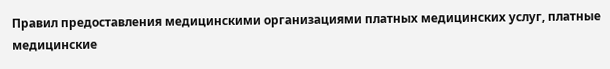Правил предоставления медицинскими организациями платных медицинских услуг, платные медицинские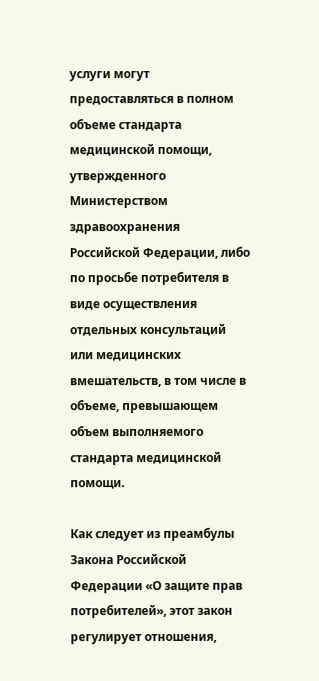услуги могут предоставляться в полном объеме стандарта медицинской помощи, утвержденного Министерством здравоохранения Российской Федерации, либо по просьбе потребителя в виде осуществления отдельных консультаций или медицинских вмешательств, в том числе в объеме, превышающем объем выполняемого стандарта медицинской помощи.

Как следует из преамбулы Закона Российской Федерации «О защите прав потребителей», этот закон регулирует отношения,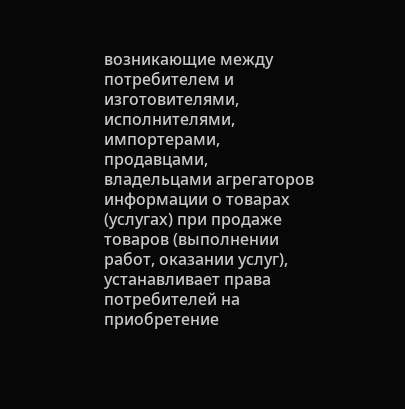возникающие между потребителем и изготовителями, исполнителями, импортерами, продавцами, владельцами агрегаторов информации о товарах (услугах) при продаже товаров (выполнении работ, оказании услуг), устанавливает права потребителей на приобретение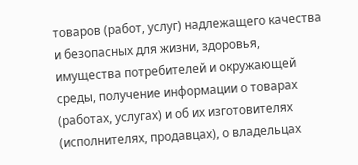товаров (работ, услуг) надлежащего качества и безопасных для жизни, здоровья, имущества потребителей и окружающей среды, получение информации о товарах (работах, услугах) и об их изготовителях (исполнителях, продавцах), о владельцах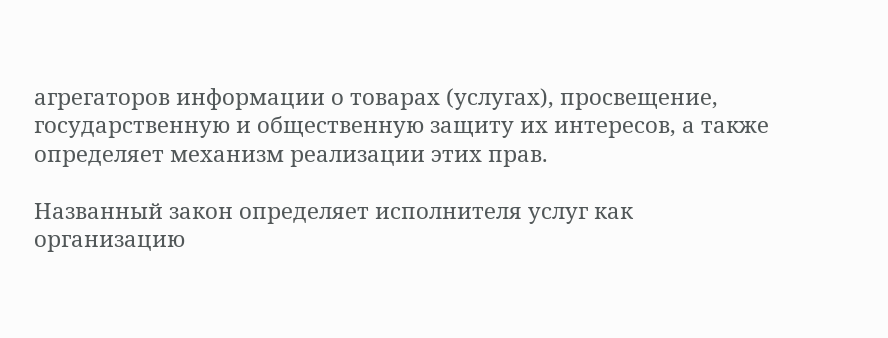агрегаторов информации о товарах (услугах), просвещение, государственную и общественную защиту их интересов, а также определяет механизм реализации этих прав.

Названный закон определяет исполнителя услуг как организацию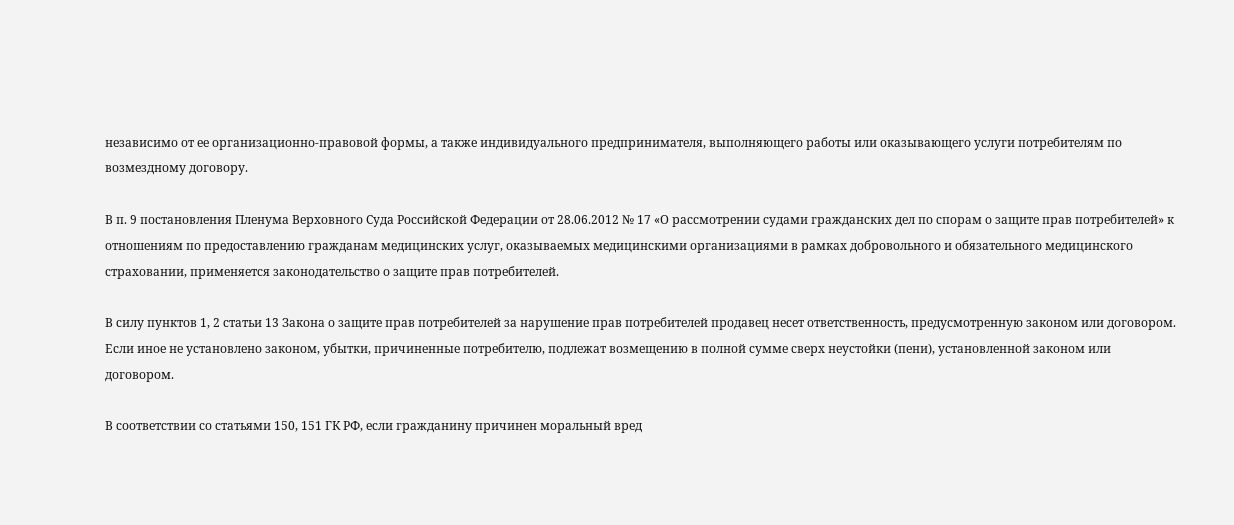независимо от ее организационно-правовой формы, а также индивидуального предпринимателя, выполняющего работы или оказывающего услуги потребителям по возмездному договору.

В п. 9 постановления Пленума Верховного Суда Российской Федерации от 28.06.2012 № 17 «О рассмотрении судами гражданских дел по спорам о защите прав потребителей» к отношениям по предоставлению гражданам медицинских услуг, оказываемых медицинскими организациями в рамках добровольного и обязательного медицинского страховании, применяется законодательство о защите прав потребителей.

В силу пунктов 1, 2 статьи 13 Закона о защите прав потребителей за нарушение прав потребителей продавец несет ответственность, предусмотренную законом или договором. Если иное не установлено законом, убытки, причиненные потребителю, подлежат возмещению в полной сумме сверх неустойки (пени), установленной законом или договором.

В соответствии со статьями 150, 151 ГК РФ, если гражданину причинен моральный вред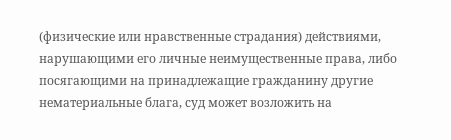(физические или нравственные страдания) действиями, нарушающими его личные неимущественные права, либо посягающими на принадлежащие гражданину другие нематериальные блага, суд может возложить на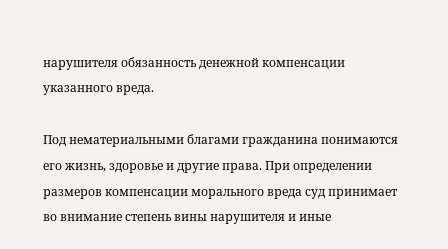нарушителя обязанность денежной компенсации указанного вреда.

Под нематериальными благами гражданина понимаются его жизнь, здоровье и другие права. При определении размеров компенсации морального вреда суд принимает во внимание степень вины нарушителя и иные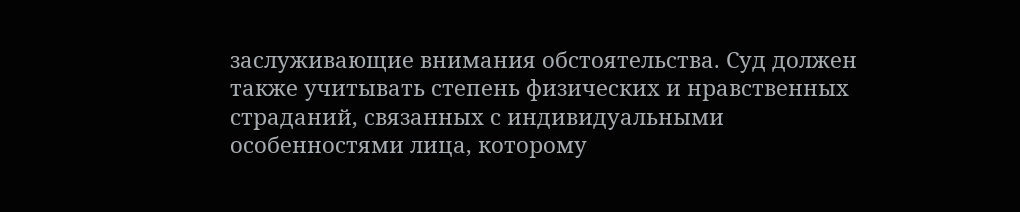заслуживающие внимания обстоятельства. Суд должен также учитывать степень физических и нравственных страданий, связанных с индивидуальными особенностями лица, которому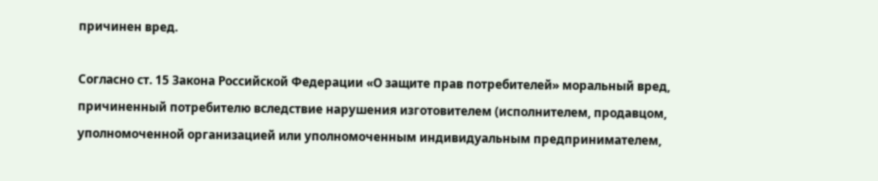причинен вред.

Согласно ст. 15 Закона Российской Федерации «О защите прав потребителей» моральный вред, причиненный потребителю вследствие нарушения изготовителем (исполнителем, продавцом, уполномоченной организацией или уполномоченным индивидуальным предпринимателем,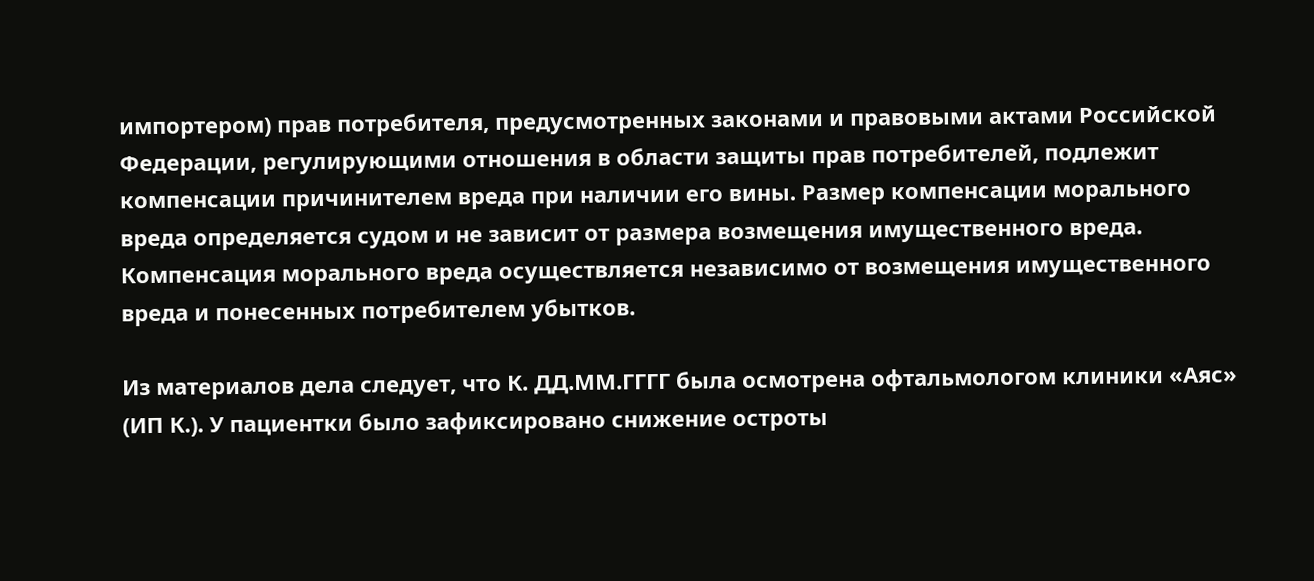импортером) прав потребителя, предусмотренных законами и правовыми актами Российской Федерации, регулирующими отношения в области защиты прав потребителей, подлежит компенсации причинителем вреда при наличии его вины. Размер компенсации морального вреда определяется судом и не зависит от размера возмещения имущественного вреда. Компенсация морального вреда осуществляется независимо от возмещения имущественного вреда и понесенных потребителем убытков.

Из материалов дела следует, что К. ДД.ММ.ГГГГ была осмотрена офтальмологом клиники «Аяс» (ИП К.). У пациентки было зафиксировано снижение остроты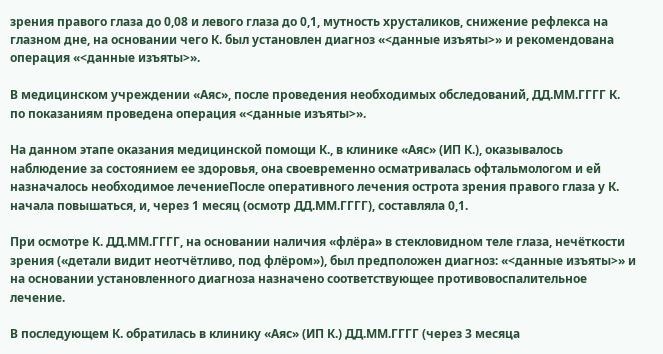зрения правого глаза до 0,08 и левого глаза до 0,1, мутность хрусталиков, снижение рефлекса на глазном дне, на основании чего К. был установлен диагноз «<данные изъяты>» и рекомендована операция «<данные изъяты>».

В медицинском учреждении «Аяс», после проведения необходимых обследований, ДД.ММ.ГГГГ К. по показаниям проведена операция «<данные изъяты>».

На данном этапе оказания медицинской помощи К., в клинике «Аяс» (ИП К.), оказывалось наблюдение за состоянием ее здоровья, она своевременно осматривалась офтальмологом и ей назначалось необходимое лечениеПосле оперативного лечения острота зрения правого глаза у К. начала повышаться, и, через 1 месяц (осмотр ДД.ММ.ГГГГ), составляла 0,1.

При осмотре К. ДД.ММ.ГГГГ, на основании наличия «флёра» в стекловидном теле глаза, нечёткости зрения («детали видит неотчётливо, под флёром»), был предположен диагноз: «<данные изъяты>» и на основании установленного диагноза назначено соответствующее противовоспалительное лечение.

В последующем К. обратилась в клинику «Аяс» (ИП К.) ДД.ММ.ГГГГ (через 3 месяца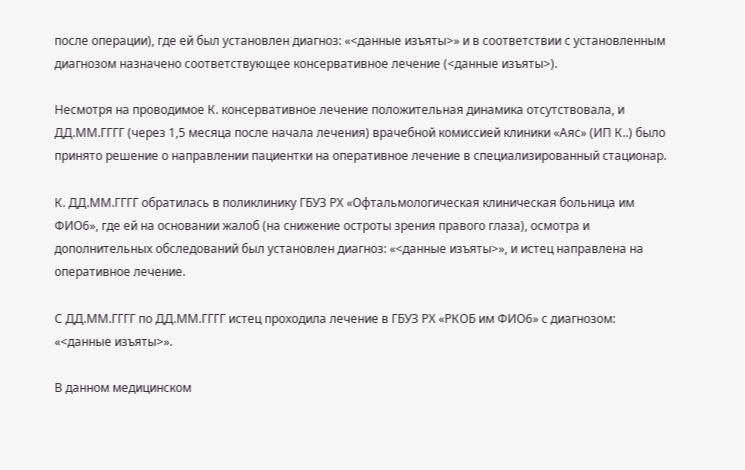после операции), где ей был установлен диагноз: «<данные изъяты>» и в соответствии с установленным диагнозом назначено соответствующее консервативное лечение (<данные изъяты>).

Несмотря на проводимое К. консервативное лечение положительная динамика отсутствовала, и ДД.ММ.ГГГГ (через 1,5 месяца после начала лечения) врачебной комиссией клиники «Аяс» (ИП К..) было принято решение о направлении пациентки на оперативное лечение в специализированный стационар.

К. ДД.ММ.ГГГГ обратилась в поликлинику ГБУЗ РХ «Офтальмологическая клиническая больница им ФИО6», где ей на основании жалоб (на снижение остроты зрения правого глаза), осмотра и дополнительных обследований был установлен диагноз: «<данные изъяты>», и истец направлена на оперативное лечение.

С ДД.ММ.ГГГГ по ДД.ММ.ГГГГ истец проходила лечение в ГБУЗ РХ «РКОБ им ФИО6» с диагнозом: «<данные изъяты>».

В данном медицинском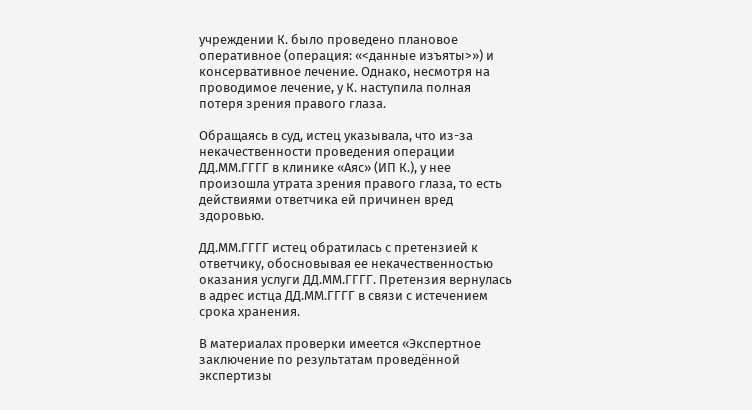учреждении К. было проведено плановое оперативное (операция: «<данные изъяты>») и консервативное лечение. Однако, несмотря на проводимое лечение, у К. наступила полная потеря зрения правого глаза.

Обращаясь в суд, истец указывала, что из-за некачественности проведения операции ДД.ММ.ГГГГ в клинике «Аяс» (ИП К.), у нее произошла утрата зрения правого глаза, то есть действиями ответчика ей причинен вред здоровью.

ДД.ММ.ГГГГ истец обратилась с претензией к ответчику, обосновывая ее некачественностью оказания услуги ДД.ММ.ГГГГ. Претензия вернулась в адрес истца ДД.ММ.ГГГГ в связи с истечением срока хранения.

В материалах проверки имеется «Экспертное заключение по результатам проведённой экспертизы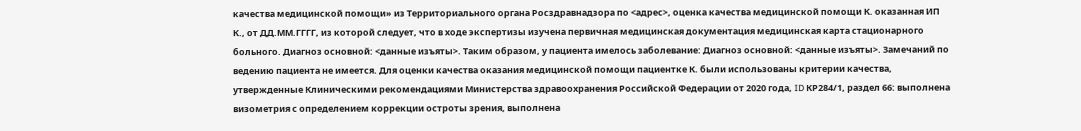качества медицинской помощи» из Территориального органа Росздравнадзора по <адрес>, оценка качества медицинской помощи К. оказанная ИП К., от ДД.ММ.ГГГГ, из которой следует, что в ходе экспертизы изучена первичная медицинская документация медицинская карта стационарного больного. Диагноз основной: <данные изъяты>. Таким образом, у пациента имелось заболевание: Диагноз основной: <данные изъяты>. Замечаний по ведению пациента не имеется. Для оценки качества оказания медицинской помощи пациентке К. были использованы критерии качества, утвержденные Клиническими рекомендациями Министерства здравоохранения Российской Федерации от 2020 года, ID КР284/1, раздел 66: выполнена визометрия с определением коррекции остроты зрения, выполнена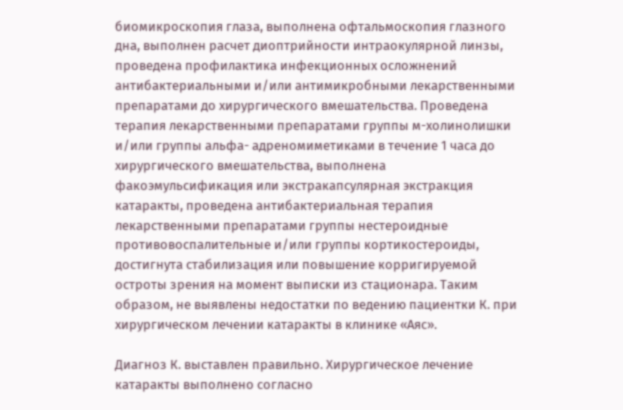биомикроскопия глаза, выполнена офтальмоскопия глазного дна, выполнен расчет диоптрийности интраокулярной линзы, проведена профилактика инфекционных осложнений антибактериальными и/или антимикробными лекарственными препаратами до хирургического вмешательства. Проведена терапия лекарственными препаратами группы м-холинолишки и/или группы альфа- адреномиметиками в течение 1 часа до хирургического вмешательства, выполнена факоэмульсификация или экстракапсулярная экстракция катаракты, проведена антибактериальная терапия лекарственными препаратами группы нестероидные противовоспалительные и/или группы кортикостероиды, достигнута стабилизация или повышение корригируемой остроты зрения на момент выписки из стационара. Таким образом, не выявлены недостатки по ведению пациентки К. при хирургическом лечении катаракты в клинике «Аяс».

Диагноз К. выставлен правильно. Хирургическое лечение катаракты выполнено согласно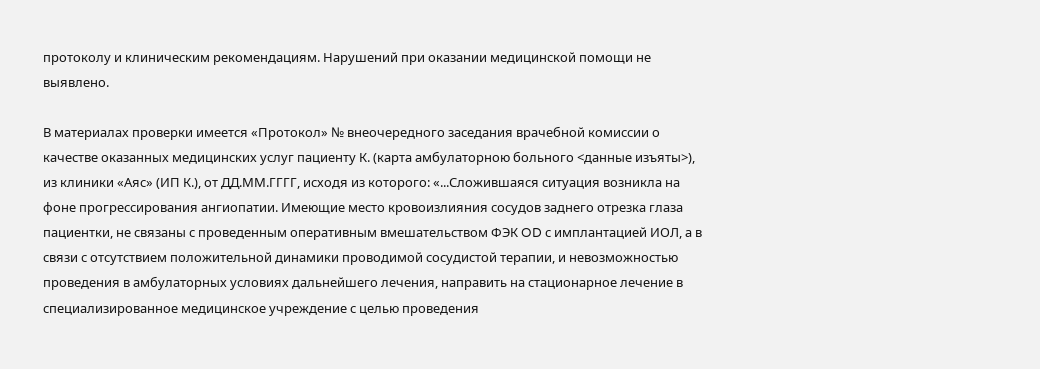протоколу и клиническим рекомендациям. Нарушений при оказании медицинской помощи не выявлено.

В материалах проверки имеется «Протокол» № внеочередного заседания врачебной комиссии о качестве оказанных медицинских услуг пациенту К. (карта амбулаторною больного <данные изъяты>), из клиники «Аяс» (ИП К.), от ДД.ММ.ГГГГ, исходя из которого: «...Сложившаяся ситуация возникла на фоне прогрессирования ангиопатии. Имеющие место кровоизлияния сосудов заднего отрезка глаза пациентки, не связаны с проведенным оперативным вмешательством ФЭК OD с имплантацией ИОЛ, а в связи с отсутствием положительной динамики проводимой сосудистой терапии, и невозможностью проведения в амбулаторных условиях дальнейшего лечения, направить на стационарное лечение в специализированное медицинское учреждение с целью проведения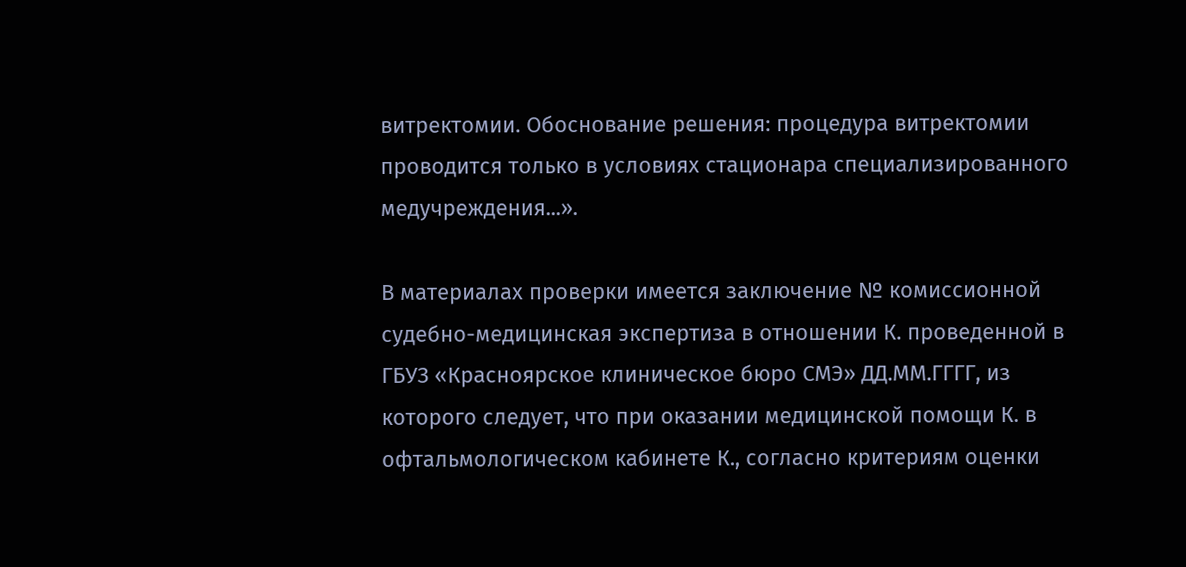витректомии. Обоснование решения: процедура витректомии проводится только в условиях стационара специализированного медучреждения...».

В материалах проверки имеется заключение № комиссионной судебно-медицинская экспертиза в отношении К. проведенной в ГБУЗ «Красноярское клиническое бюро СМЭ» ДД.ММ.ГГГГ, из которого следует, что при оказании медицинской помощи К. в офтальмологическом кабинете К., согласно критериям оценки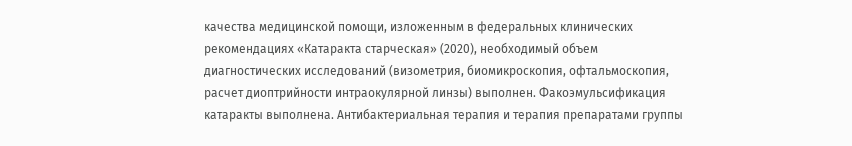качества медицинской помощи, изложенным в федеральных клинических рекомендациях «Катаракта старческая» (2020), необходимый объем диагностических исследований (визометрия, биомикроскопия, офтальмоскопия, расчет диоптрийности интраокулярной линзы) выполнен. Факоэмульсификация катаракты выполнена. Антибактериальная терапия и терапия препаратами группы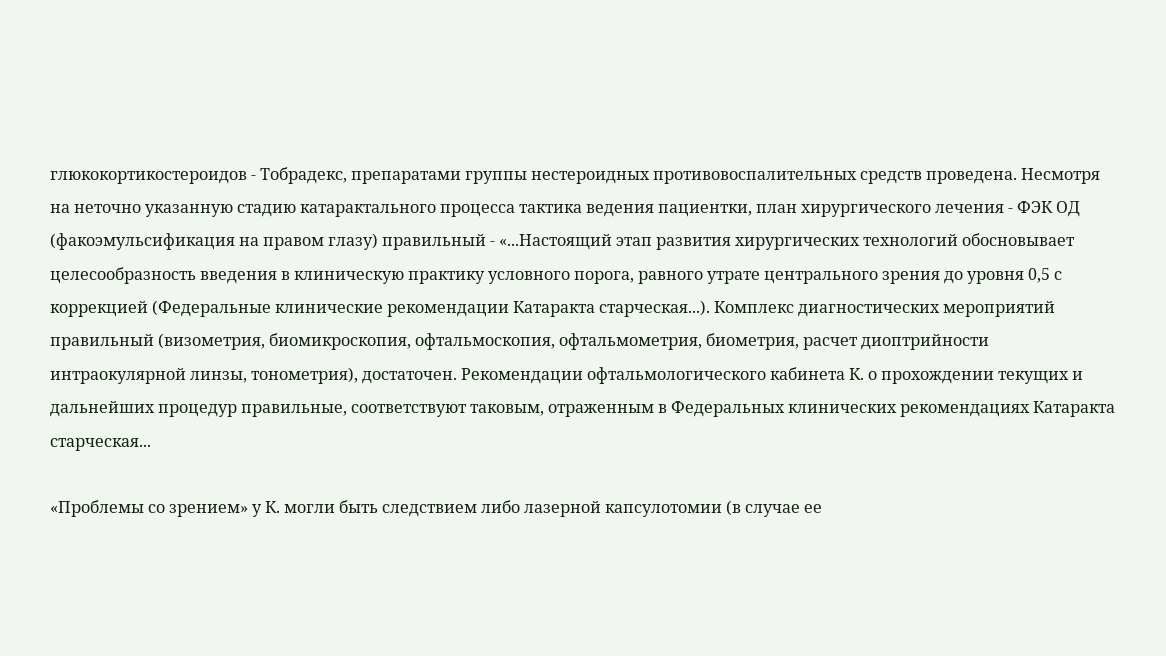глюкокортикостероидов - Тобрадекс, препаратами группы нестероидных противовоспалительных средств проведена. Несмотря на неточно указанную стадию катарактального процесса тактика ведения пациентки, план хирургического лечения - ФЭК ОД (факоэмульсификация на правом глазу) правильный - «...Настоящий этап развития хирургических технологий обосновывает целесообразность введения в клиническую практику условного порога, равного утрате центрального зрения до уровня 0,5 с коррекцией (Федеральные клинические рекомендации Катаракта старческая...). Комплекс диагностических мероприятий правильный (визометрия, биомикроскопия, офтальмоскопия, офтальмометрия, биометрия, расчет диоптрийности интраокулярной линзы, тонометрия), достаточен. Рекомендации офтальмологического кабинета К. о прохождении текущих и дальнейших процедур правильные, соответствуют таковым, отраженным в Федеральных клинических рекомендациях Катаракта старческая...

«Проблемы со зрением» у К. могли быть следствием либо лазерной капсулотомии (в случае ее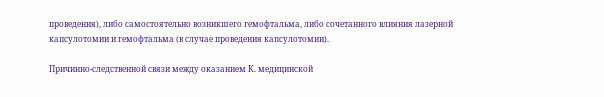проведения), либо самостоятельно возникшего гемофтальма, либо сочетанного влияния лазерной капсулотомии и гемофтальма (в случае проведения капсулотомии).

Причинно-следственной связи между оказанием К. медицинской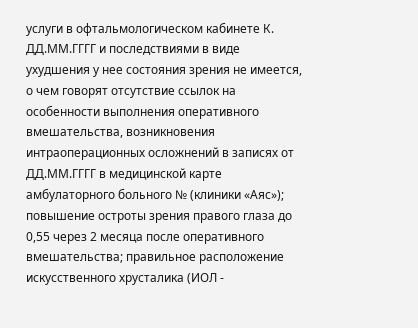услуги в офтальмологическом кабинете К. ДД.ММ.ГГГГ и последствиями в виде ухудшения у нее состояния зрения не имеется, о чем говорят отсутствие ссылок на особенности выполнения оперативного вмешательства, возникновения интраоперационных осложнений в записях от ДД.ММ.ГГГГ в медицинской карте амбулаторного больного № (клиники «Аяс»); повышение остроты зрения правого глаза до 0,55 через 2 месяца после оперативного вмешательства; правильное расположение искусственного хрусталика (ИОЛ -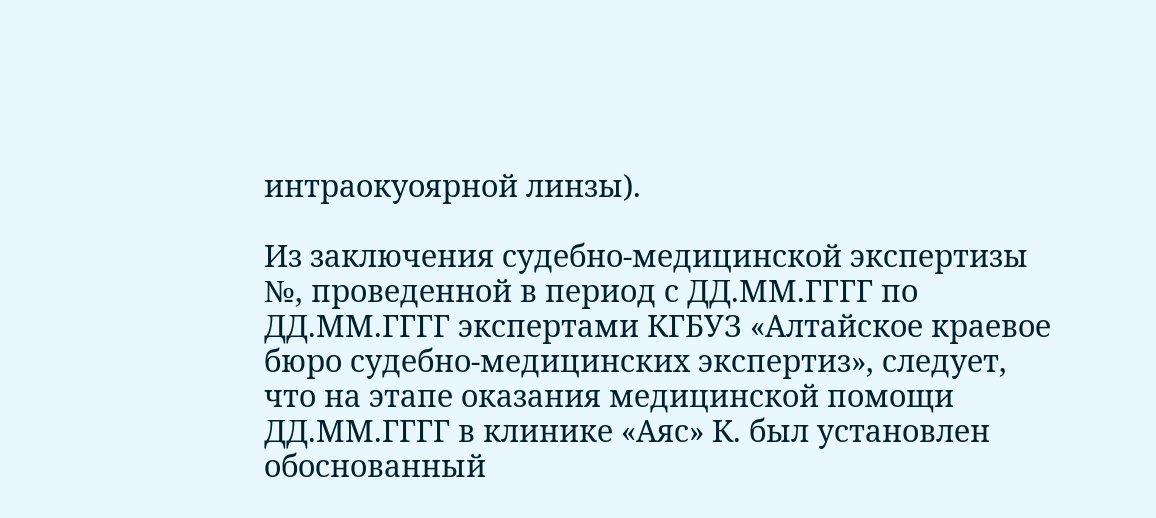интраокуоярной линзы).

Из заключения судебно-медицинской экспертизы №, проведенной в период с ДД.ММ.ГГГГ по ДД.ММ.ГГГГ экспертами КГБУЗ «Алтайское краевое бюро судебно-медицинских экспертиз», следует, что на этапе оказания медицинской помощи ДД.ММ.ГГГГ в клинике «Аяс» К. был установлен обоснованный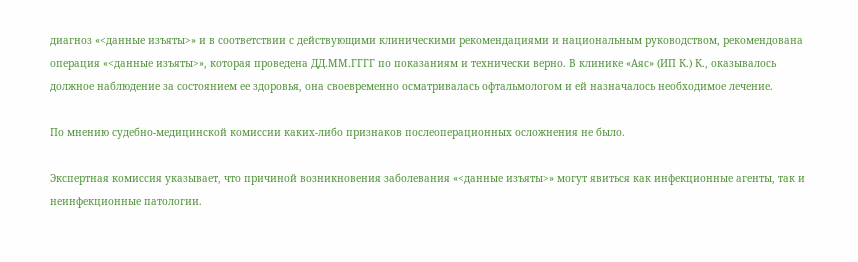диагноз «<данные изъяты>» и в соответствии с действующими клиническими рекомендациями и национальным руководством, рекомендована операция «<данные изъяты>», которая проведена ДД.ММ.ГГГГ по показаниям и технически верно. В клинике «Аяс» (ИП К.) К., оказывалось должное наблюдение за состоянием ее здоровья, она своевременно осматривалась офтальмологом и ей назначалось необходимое лечение.

По мнению судебно-медицинской комиссии каких-либо признаков послеоперационных осложнения не было.

Экспертная комиссия указывает, что причиной возникновения заболевания «<данные изъяты>» могут явиться как инфекционные агенты, так и неинфекционные патологии.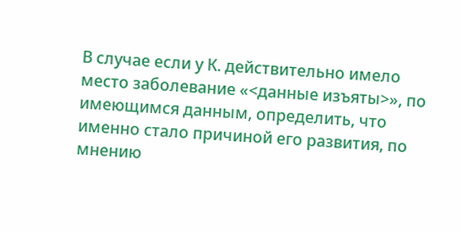В случае если у К. действительно имело место заболевание «<данные изъяты>», по имеющимся данным, определить, что именно стало причиной его развития, по мнению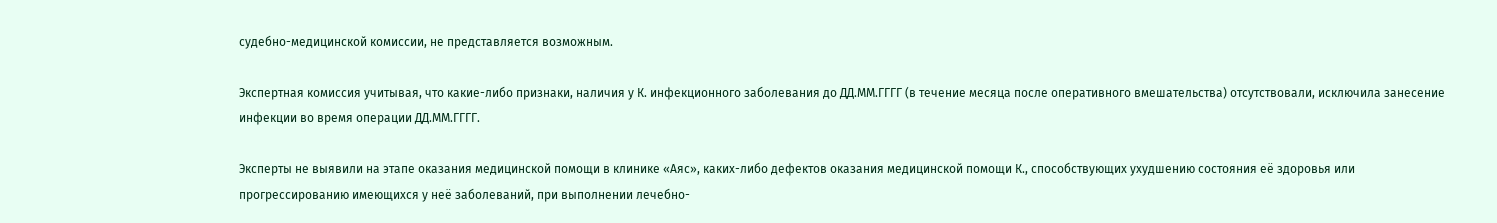судебно-медицинской комиссии, не представляется возможным.

Экспертная комиссия учитывая, что какие-либо признаки, наличия у К. инфекционного заболевания до ДД.ММ.ГГГГ (в течение месяца после оперативного вмешательства) отсутствовали, исключила занесение инфекции во время операции ДД.ММ.ГГГГ.

Эксперты не выявили на этапе оказания медицинской помощи в клинике «Аяс», каких-либо дефектов оказания медицинской помощи К., способствующих ухудшению состояния её здоровья или прогрессированию имеющихся у неё заболеваний, при выполнении лечебно-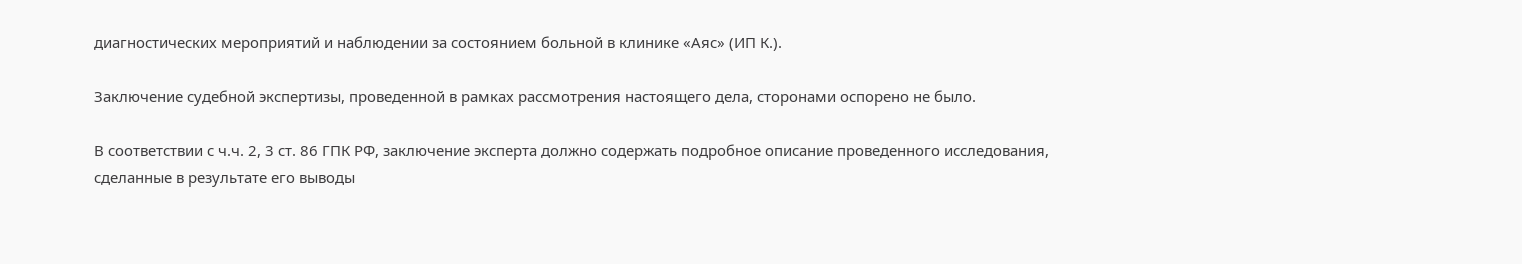диагностических мероприятий и наблюдении за состоянием больной в клинике «Аяс» (ИП К.).

Заключение судебной экспертизы, проведенной в рамках рассмотрения настоящего дела, сторонами оспорено не было.

В соответствии с ч.ч. 2, 3 ст. 86 ГПК РФ, заключение эксперта должно содержать подробное описание проведенного исследования, сделанные в результате его выводы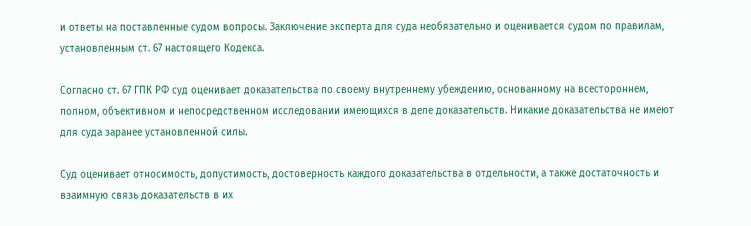и ответы на поставленные судом вопросы. Заключение эксперта для суда необязательно и оценивается судом по правилам, установленным ст. 67 настоящего Кодекса.

Согласно ст. 67 ГПК РФ суд оценивает доказательства по своему внутреннему убеждению, основанному на всестороннем, полном, объективном и непосредственном исследовании имеющихся в деле доказательств. Никакие доказательства не имеют для суда заранее установленной силы.

Суд оценивает относимость, допустимость, достоверность каждого доказательства в отдельности, а также достаточность и взаимную связь доказательств в их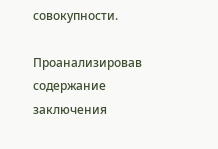совокупности.

Проанализировав содержание заключения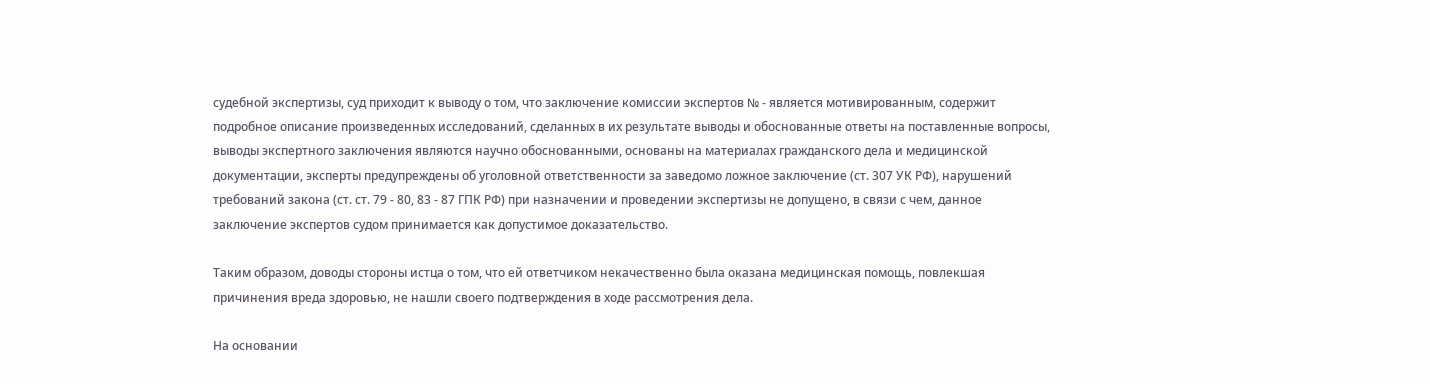судебной экспертизы, суд приходит к выводу о том, что заключение комиссии экспертов № - является мотивированным, содержит подробное описание произведенных исследований, сделанных в их результате выводы и обоснованные ответы на поставленные вопросы, выводы экспертного заключения являются научно обоснованными, основаны на материалах гражданского дела и медицинской документации, эксперты предупреждены об уголовной ответственности за заведомо ложное заключение (ст. 307 УК РФ), нарушений требований закона (ст. ст. 79 - 80, 83 - 87 ГПК РФ) при назначении и проведении экспертизы не допущено, в связи с чем, данное заключение экспертов судом принимается как допустимое доказательство.

Таким образом, доводы стороны истца о том, что ей ответчиком некачественно была оказана медицинская помощь, повлекшая причинения вреда здоровью, не нашли своего подтверждения в ходе рассмотрения дела.

На основании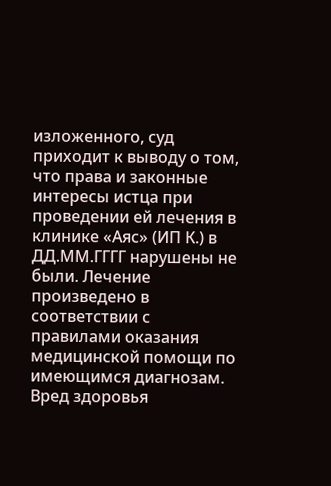изложенного, суд приходит к выводу о том, что права и законные интересы истца при проведении ей лечения в клинике «Аяс» (ИП К.) в ДД.ММ.ГГГГ нарушены не были. Лечение произведено в соответствии с правилами оказания медицинской помощи по имеющимся диагнозам. Вред здоровья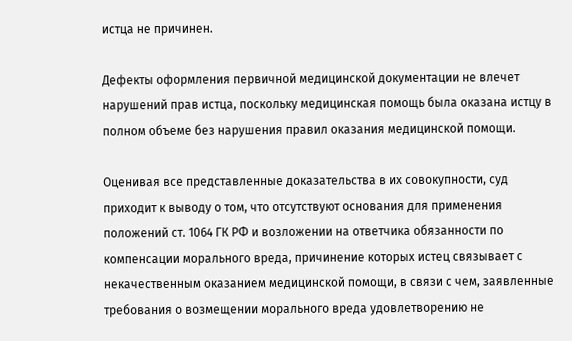истца не причинен.

Дефекты оформления первичной медицинской документации не влечет нарушений прав истца, поскольку медицинская помощь была оказана истцу в полном объеме без нарушения правил оказания медицинской помощи.

Оценивая все представленные доказательства в их совокупности, суд приходит к выводу о том, что отсутствуют основания для применения положений ст. 1064 ГК РФ и возложении на ответчика обязанности по компенсации морального вреда, причинение которых истец связывает с некачественным оказанием медицинской помощи, в связи с чем, заявленные требования о возмещении морального вреда удовлетворению не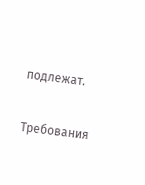подлежат.

Требования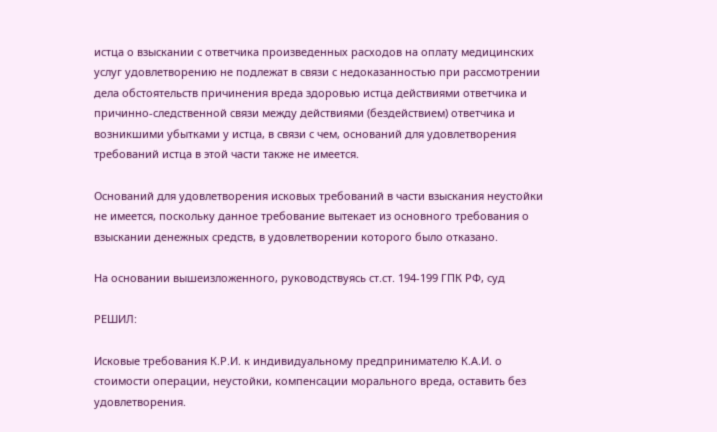истца о взыскании с ответчика произведенных расходов на оплату медицинских услуг удовлетворению не подлежат в связи с недоказанностью при рассмотрении дела обстоятельств причинения вреда здоровью истца действиями ответчика и причинно-следственной связи между действиями (бездействием) ответчика и возникшими убытками у истца, в связи с чем, оснований для удовлетворения требований истца в этой части также не имеется.

Оснований для удовлетворения исковых требований в части взыскания неустойки не имеется, поскольку данное требование вытекает из основного требования о взыскании денежных средств, в удовлетворении которого было отказано.

На основании вышеизложенного, руководствуясь ст.ст. 194-199 ГПК РФ, суд

РЕШИЛ:

Исковые требования К.Р.И. к индивидуальному предпринимателю К.А.И. о стоимости операции, неустойки, компенсации морального вреда, оставить без удовлетворения.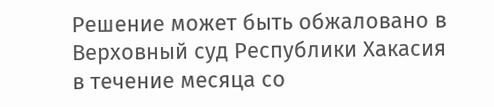Решение может быть обжаловано в Верховный суд Республики Хакасия в течение месяца со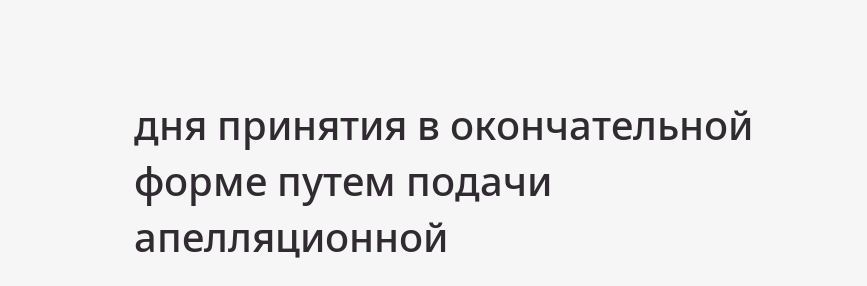дня принятия в окончательной форме путем подачи апелляционной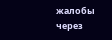жалобы через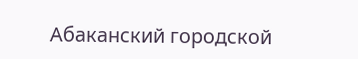Абаканский городской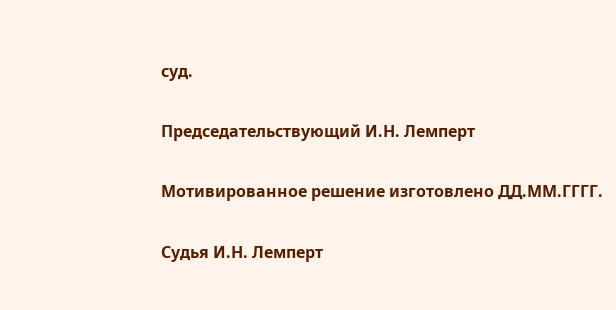суд.

Председательствующий И.Н. Лемперт

Мотивированное решение изготовлено ДД.ММ.ГГГГ.

Судья И.Н. Лемперт